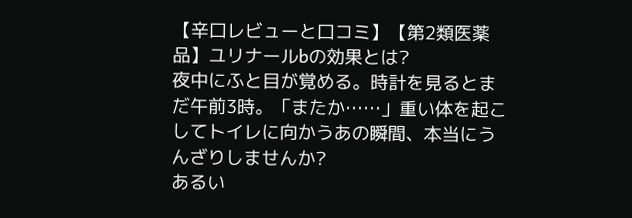【辛口レビューと口コミ】【第2類医薬品】ユリナールbの効果とは?
夜中にふと目が覚める。時計を見るとまだ午前3時。「またか……」重い体を起こしてトイレに向かうあの瞬間、本当にうんざりしませんか?
あるい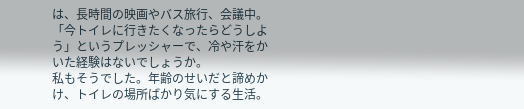は、長時間の映画やバス旅行、会議中。「今トイレに行きたくなったらどうしよう」というプレッシャーで、冷や汗をかいた経験はないでしょうか。
私もそうでした。年齢のせいだと諦めかけ、トイレの場所ばかり気にする生活。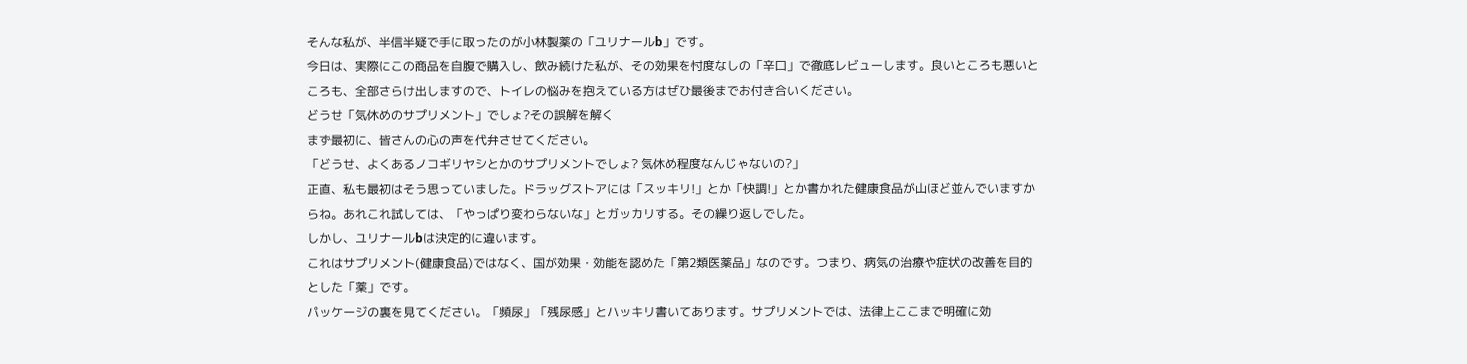そんな私が、半信半疑で手に取ったのが小林製薬の「ユリナールb」です。
今日は、実際にこの商品を自腹で購入し、飲み続けた私が、その効果を忖度なしの「辛口」で徹底レビューします。良いところも悪いところも、全部さらけ出しますので、トイレの悩みを抱えている方はぜひ最後までお付き合いください。
どうせ「気休めのサプリメント」でしょ?その誤解を解く
まず最初に、皆さんの心の声を代弁させてください。
「どうせ、よくあるノコギリヤシとかのサプリメントでしょ? 気休め程度なんじゃないの?」
正直、私も最初はそう思っていました。ドラッグストアには「スッキリ!」とか「快調!」とか書かれた健康食品が山ほど並んでいますからね。あれこれ試しては、「やっぱり変わらないな」とガッカリする。その繰り返しでした。
しかし、ユリナールbは決定的に違います。
これはサプリメント(健康食品)ではなく、国が効果・効能を認めた「第2類医薬品」なのです。つまり、病気の治療や症状の改善を目的とした「薬」です。
パッケージの裏を見てください。「頻尿」「残尿感」とハッキリ書いてあります。サプリメントでは、法律上ここまで明確に効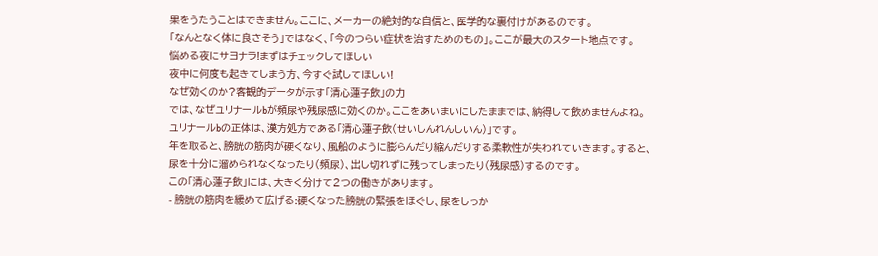果をうたうことはできません。ここに、メーカーの絶対的な自信と、医学的な裏付けがあるのです。
「なんとなく体に良さそう」ではなく、「今のつらい症状を治すためのもの」。ここが最大のスタート地点です。
悩める夜にサヨナラ!まずはチェックしてほしい
夜中に何度も起きてしまう方、今すぐ試してほしい!
なぜ効くのか?客観的データが示す「清心蓮子飲」の力
では、なぜユリナールbが頻尿や残尿感に効くのか。ここをあいまいにしたままでは、納得して飲めませんよね。
ユリナールbの正体は、漢方処方である「清心蓮子飲(せいしんれんしいん)」です。
年を取ると、膀胱の筋肉が硬くなり、風船のように膨らんだり縮んだりする柔軟性が失われていきます。すると、尿を十分に溜められなくなったり(頻尿)、出し切れずに残ってしまったり(残尿感)するのです。
この「清心蓮子飲」には、大きく分けて2つの働きがあります。
- 膀胱の筋肉を緩めて広げる:硬くなった膀胱の緊張をほぐし、尿をしっか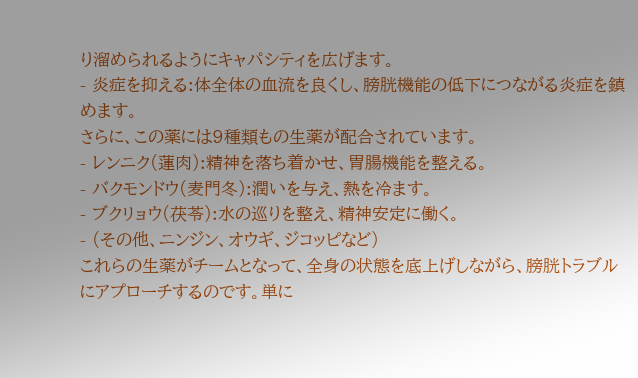り溜められるようにキャパシティを広げます。
- 炎症を抑える:体全体の血流を良くし、膀胱機能の低下につながる炎症を鎮めます。
さらに、この薬には9種類もの生薬が配合されています。
- レンニク(蓮肉):精神を落ち着かせ、胃腸機能を整える。
- バクモンドウ(麦門冬):潤いを与え、熱を冷ます。
- ブクリョウ(茯苓):水の巡りを整え、精神安定に働く。
- (その他、ニンジン、オウギ、ジコッピなど)
これらの生薬がチームとなって、全身の状態を底上げしながら、膀胱トラブルにアプローチするのです。単に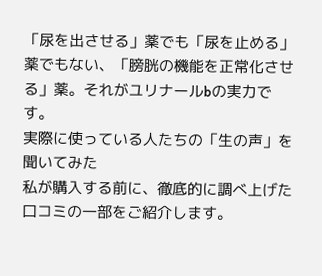「尿を出させる」薬でも「尿を止める」薬でもない、「膀胱の機能を正常化させる」薬。それがユリナールbの実力です。
実際に使っている人たちの「生の声」を聞いてみた
私が購入する前に、徹底的に調べ上げた口コミの一部をご紹介します。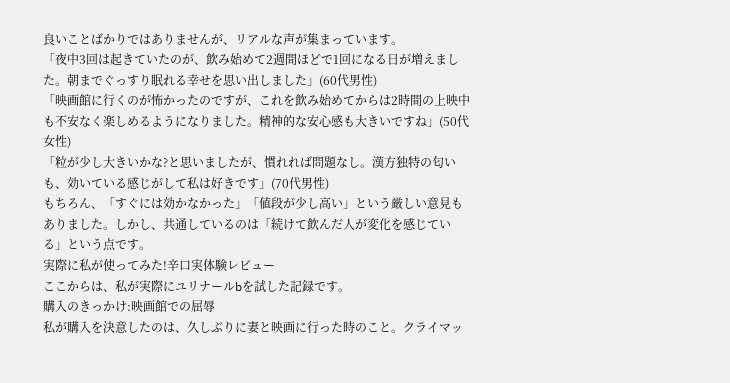良いことばかりではありませんが、リアルな声が集まっています。
「夜中3回は起きていたのが、飲み始めて2週間ほどで1回になる日が増えました。朝までぐっすり眠れる幸せを思い出しました」(60代男性)
「映画館に行くのが怖かったのですが、これを飲み始めてからは2時間の上映中も不安なく楽しめるようになりました。精神的な安心感も大きいですね」(50代女性)
「粒が少し大きいかな?と思いましたが、慣れれば問題なし。漢方独特の匂いも、効いている感じがして私は好きです」(70代男性)
もちろん、「すぐには効かなかった」「値段が少し高い」という厳しい意見もありました。しかし、共通しているのは「続けて飲んだ人が変化を感じている」という点です。
実際に私が使ってみた!辛口実体験レビュー
ここからは、私が実際にユリナールbを試した記録です。
購入のきっかけ:映画館での屈辱
私が購入を決意したのは、久しぶりに妻と映画に行った時のこと。クライマッ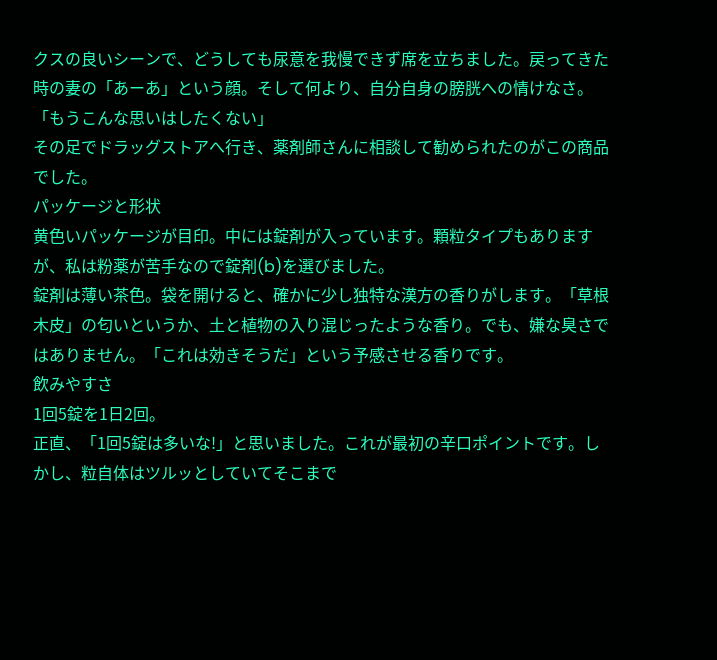クスの良いシーンで、どうしても尿意を我慢できず席を立ちました。戻ってきた時の妻の「あーあ」という顔。そして何より、自分自身の膀胱への情けなさ。
「もうこんな思いはしたくない」
その足でドラッグストアへ行き、薬剤師さんに相談して勧められたのがこの商品でした。
パッケージと形状
黄色いパッケージが目印。中には錠剤が入っています。顆粒タイプもありますが、私は粉薬が苦手なので錠剤(b)を選びました。
錠剤は薄い茶色。袋を開けると、確かに少し独特な漢方の香りがします。「草根木皮」の匂いというか、土と植物の入り混じったような香り。でも、嫌な臭さではありません。「これは効きそうだ」という予感させる香りです。
飲みやすさ
1回5錠を1日2回。
正直、「1回5錠は多いな!」と思いました。これが最初の辛口ポイントです。しかし、粒自体はツルッとしていてそこまで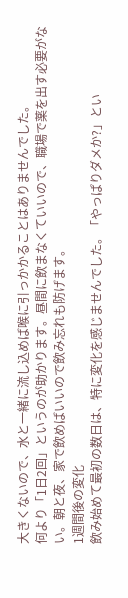大きくないので、水と一緒に流し込めば喉に引っかかることはありませんでした。
何より「1日2回」というのが助かります。昼間に飲まなくていいので、職場で薬を出す必要がない。朝と夜、家で飲めばいいので飲み忘れも防げます。
1週間後の変化
飲み始めて最初の数日は、特に変化を感じませんでした。「やっぱりダメか?」とい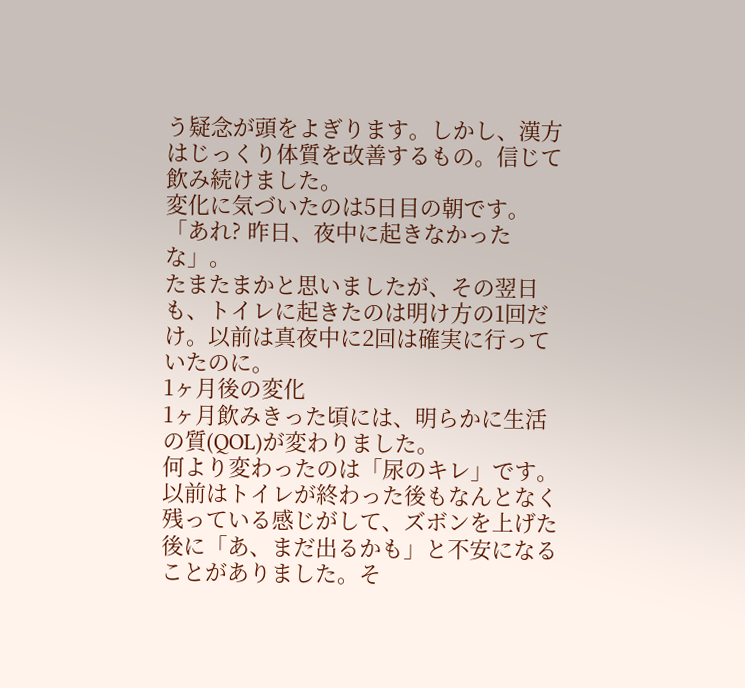う疑念が頭をよぎります。しかし、漢方はじっくり体質を改善するもの。信じて飲み続けました。
変化に気づいたのは5日目の朝です。「あれ? 昨日、夜中に起きなかったな」。
たまたまかと思いましたが、その翌日も、トイレに起きたのは明け方の1回だけ。以前は真夜中に2回は確実に行っていたのに。
1ヶ月後の変化
1ヶ月飲みきった頃には、明らかに生活の質(QOL)が変わりました。
何より変わったのは「尿のキレ」です。以前はトイレが終わった後もなんとなく残っている感じがして、ズボンを上げた後に「あ、まだ出るかも」と不安になることがありました。そ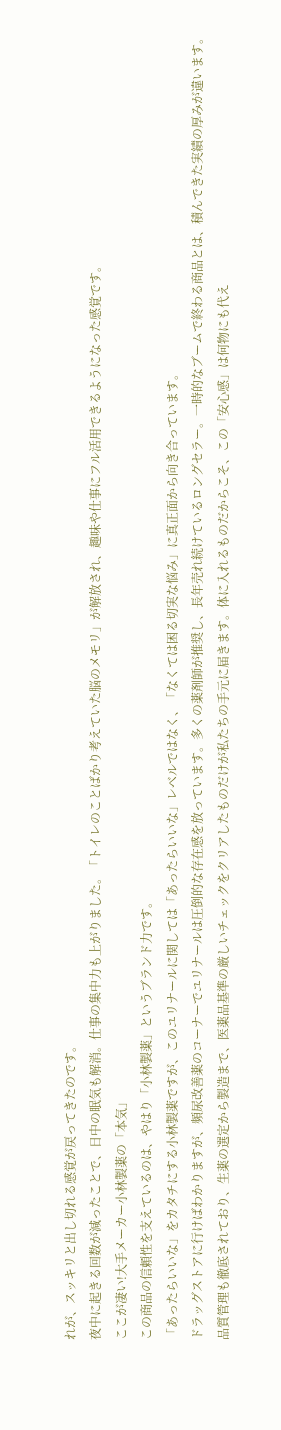れが、スッキリと出し切れる感覚が戻ってきたのです。
夜中に起きる回数が減ったことで、日中の眠気も解消。仕事の集中力も上がりました。「トイレのことばかり考えていた脳のメモリ」が解放され、趣味や仕事にフル活用できるようになった感覚です。
ここが凄い!大手メーカー小林製薬の「本気」
この商品の信頼性を支えているのは、やはり「小林製薬」というブランド力です。
「あったらいいな」をカタチにする小林製薬ですが、このユリナールに関しては「あったらいいな」レベルではなく、「なくては困る切実な悩み」に真正面から向き合っています。
ドラッグストアに行けばわかりますが、頻尿改善薬のコーナーでユリナールは圧倒的な存在感を放っています。多くの薬剤師が推奨し、長年売れ続けているロングセラー。一時的なブームで終わる商品とは、積んできた実績の厚みが違います。
品質管理も徹底されており、生薬の選定から製造まで、医薬品基準の厳しいチェックをクリアしたものだけが私たちの手元に届きます。体に入れるものだからこそ、この「安心感」は何物にも代え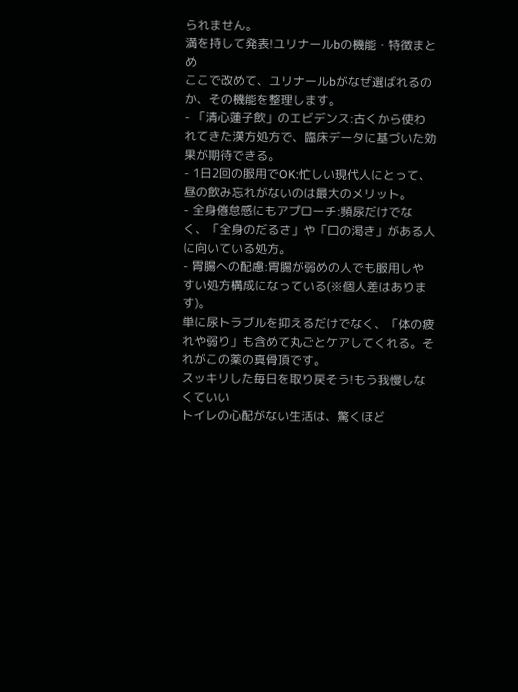られません。
満を持して発表!ユリナールbの機能・特徴まとめ
ここで改めて、ユリナールbがなぜ選ばれるのか、その機能を整理します。
- 「清心蓮子飲」のエビデンス:古くから使われてきた漢方処方で、臨床データに基づいた効果が期待できる。
- 1日2回の服用でOK:忙しい現代人にとって、昼の飲み忘れがないのは最大のメリット。
- 全身倦怠感にもアプローチ:頻尿だけでなく、「全身のだるさ」や「口の渇き」がある人に向いている処方。
- 胃腸への配慮:胃腸が弱めの人でも服用しやすい処方構成になっている(※個人差はあります)。
単に尿トラブルを抑えるだけでなく、「体の疲れや弱り」も含めて丸ごとケアしてくれる。それがこの薬の真骨頂です。
スッキリした毎日を取り戻そう!もう我慢しなくていい
トイレの心配がない生活は、驚くほど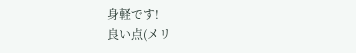身軽です!
良い点(メリ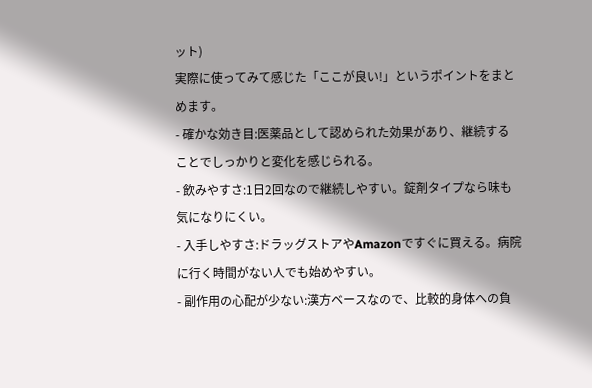ット)
実際に使ってみて感じた「ここが良い!」というポイントをまとめます。
- 確かな効き目:医薬品として認められた効果があり、継続することでしっかりと変化を感じられる。
- 飲みやすさ:1日2回なので継続しやすい。錠剤タイプなら味も気になりにくい。
- 入手しやすさ:ドラッグストアやAmazonですぐに買える。病院に行く時間がない人でも始めやすい。
- 副作用の心配が少ない:漢方ベースなので、比較的身体への負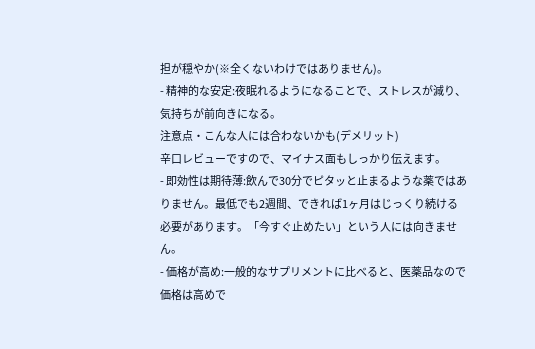担が穏やか(※全くないわけではありません)。
- 精神的な安定:夜眠れるようになることで、ストレスが減り、気持ちが前向きになる。
注意点・こんな人には合わないかも(デメリット)
辛口レビューですので、マイナス面もしっかり伝えます。
- 即効性は期待薄:飲んで30分でピタッと止まるような薬ではありません。最低でも2週間、できれば1ヶ月はじっくり続ける必要があります。「今すぐ止めたい」という人には向きません。
- 価格が高め:一般的なサプリメントに比べると、医薬品なので価格は高めで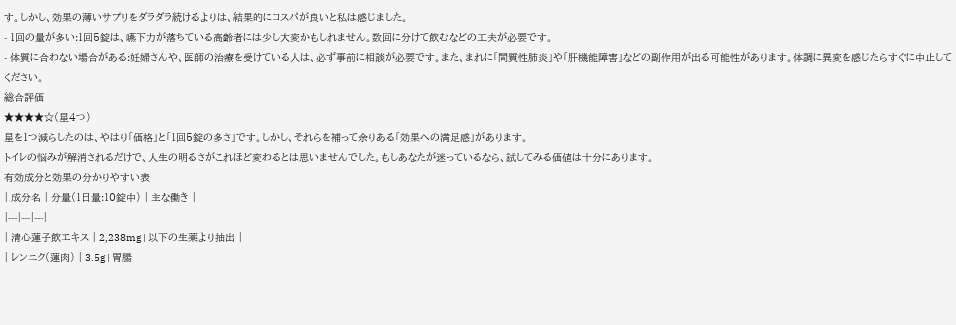す。しかし、効果の薄いサプリをダラダラ続けるよりは、結果的にコスパが良いと私は感じました。
- 1回の量が多い:1回5錠は、嚥下力が落ちている高齢者には少し大変かもしれません。数回に分けて飲むなどの工夫が必要です。
- 体質に合わない場合がある:妊婦さんや、医師の治療を受けている人は、必ず事前に相談が必要です。また、まれに「間質性肺炎」や「肝機能障害」などの副作用が出る可能性があります。体調に異変を感じたらすぐに中止してください。
総合評価
★★★★☆(星4つ)
星を1つ減らしたのは、やはり「価格」と「1回5錠の多さ」です。しかし、それらを補って余りある「効果への満足感」があります。
トイレの悩みが解消されるだけで、人生の明るさがこれほど変わるとは思いませんでした。もしあなたが迷っているなら、試してみる価値は十分にあります。
有効成分と効果の分かりやすい表
| 成分名 | 分量(1日量:10錠中) | 主な働き |
|---|---|---|
| 清心蓮子飲エキス | 2,238mg | 以下の生薬より抽出 |
| レンニク(蓮肉) | 3.5g | 胃腸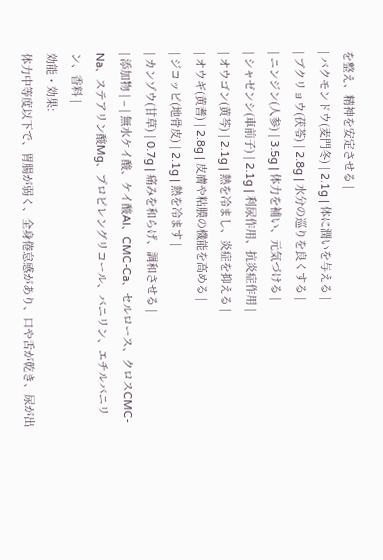を整え、精神を安定させる |
| バクモンドウ(麦門冬) | 2.1g | 体に潤いを与える |
| ブクリョウ(茯苓) | 2.8g | 水分の巡りを良くする |
| ニンジン(人参) | 3.5g | 体力を補い、元気づける |
| シャゼンシ(車前子) | 2.1g | 利尿作用、抗炎症作用 |
| オウゴン(黄芩) | 2.1g | 熱を冷まし、炎症を抑える |
| オウギ(黄耆) | 2.8g | 皮膚や粘膜の機能を高める |
| ジコッピ(地骨皮) | 2.1g | 熱を冷ます |
| カンゾウ(甘草) | 0.7g | 痛みを和らげ、調和させる |
| 添加物 | – | 無水ケイ酸、ケイ酸Al、CMC-Ca、セルロース、クロスCMC-Na、ステアリン酸Mg、プロピレングリコール、バニリン、エチルバニリン、香料 |
効能・効果:
体力中等度以下で、胃腸が弱く、全身倦怠感があり、口や舌が乾き、尿が出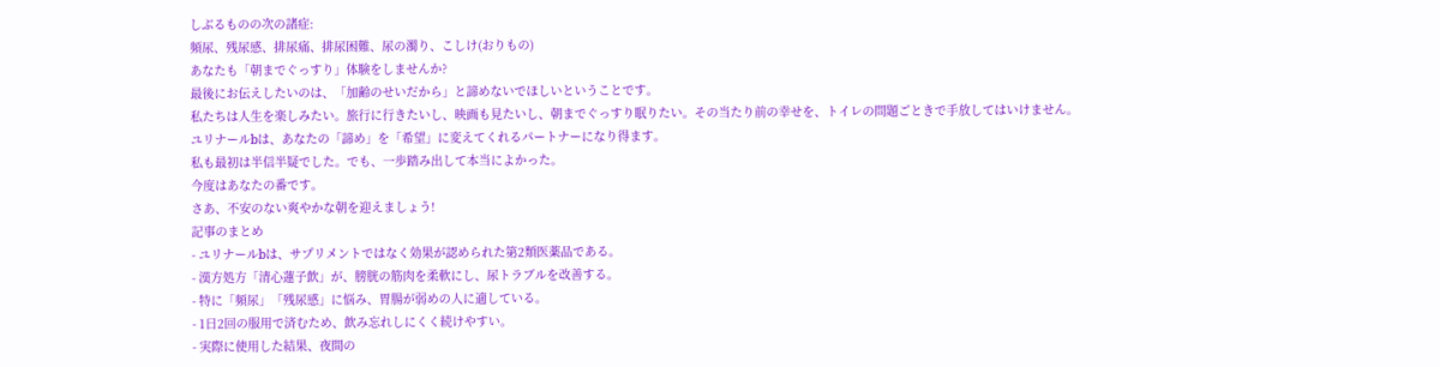しぶるものの次の諸症:
頻尿、残尿感、排尿痛、排尿困難、尿の濁り、こしけ(おりもの)
あなたも「朝までぐっすり」体験をしませんか?
最後にお伝えしたいのは、「加齢のせいだから」と諦めないでほしいということです。
私たちは人生を楽しみたい。旅行に行きたいし、映画も見たいし、朝までぐっすり眠りたい。その当たり前の幸せを、トイレの問題ごときで手放してはいけません。
ユリナールbは、あなたの「諦め」を「希望」に変えてくれるパートナーになり得ます。
私も最初は半信半疑でした。でも、一歩踏み出して本当によかった。
今度はあなたの番です。
さあ、不安のない爽やかな朝を迎えましょう!
記事のまとめ
- ユリナールbは、サプリメントではなく効果が認められた第2類医薬品である。
- 漢方処方「清心蓮子飲」が、膀胱の筋肉を柔軟にし、尿トラブルを改善する。
- 特に「頻尿」「残尿感」に悩み、胃腸が弱めの人に適している。
- 1日2回の服用で済むため、飲み忘れしにくく続けやすい。
- 実際に使用した結果、夜間の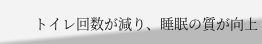トイレ回数が減り、睡眠の質が向上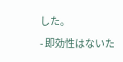した。
- 即効性はないた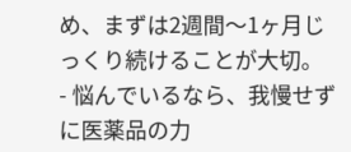め、まずは2週間〜1ヶ月じっくり続けることが大切。
- 悩んでいるなら、我慢せずに医薬品の力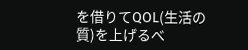を借りてQOL(生活の質)を上げるべ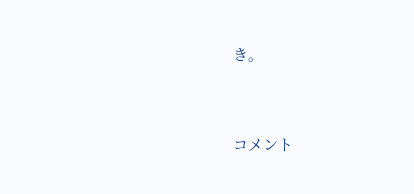き。




コメント